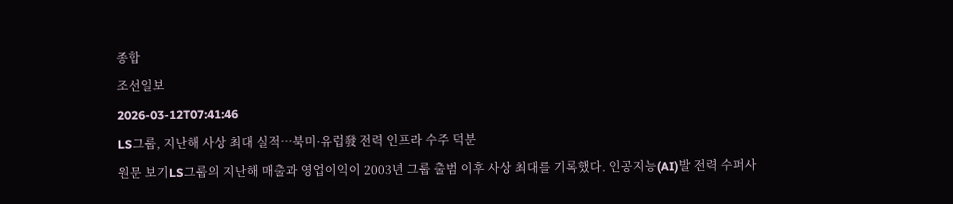종합
조선일보
2026-03-12T07:41:46
LS그룹, 지난해 사상 최대 실적…북미·유럽發 전력 인프라 수주 덕분
원문 보기LS그룹의 지난해 매출과 영업이익이 2003년 그룹 출범 이후 사상 최대를 기록했다. 인공지능(AI)발 전력 수퍼사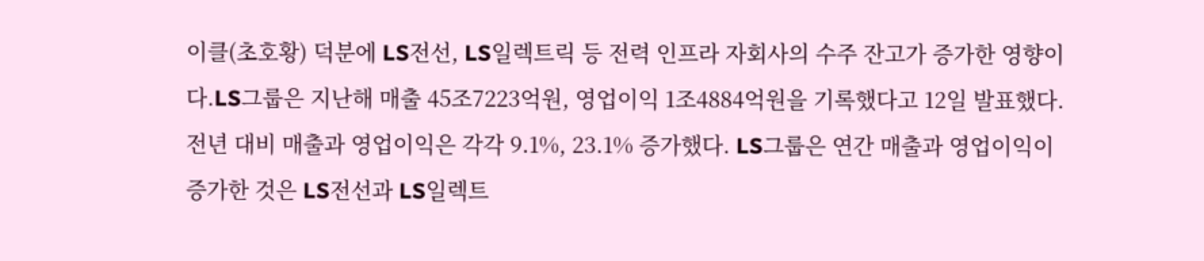이클(초호황) 덕분에 LS전선, LS일렉트릭 등 전력 인프라 자회사의 수주 잔고가 증가한 영향이다.LS그룹은 지난해 매출 45조7223억원, 영업이익 1조4884억원을 기록했다고 12일 발표했다. 전년 대비 매출과 영업이익은 각각 9.1%, 23.1% 증가했다. LS그룹은 연간 매출과 영업이익이 증가한 것은 LS전선과 LS일렉트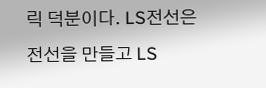릭 덕분이다. LS전선은 전선을 만들고 LS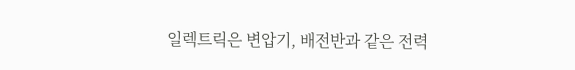일렉트릭은 변압기, 배전반과 같은 전력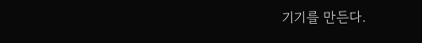기기를 만든다.